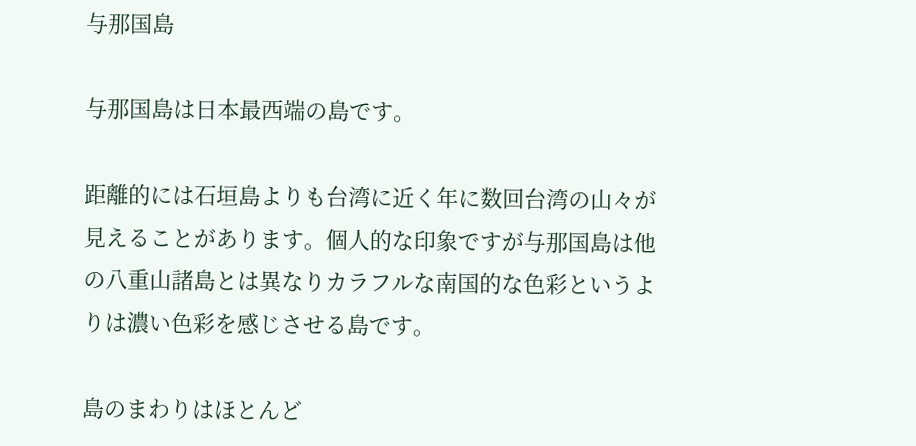与那国島

与那国島は日本最西端の島です。

距離的には石垣島よりも台湾に近く年に数回台湾の山々が見えることがあります。個人的な印象ですが与那国島は他の八重山諸島とは異なりカラフルな南国的な色彩というよりは濃い色彩を感じさせる島です。

島のまわりはほとんど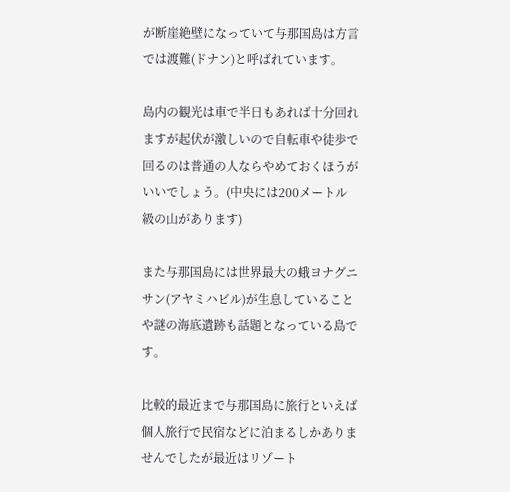が断崖絶壁になっていて与那国島は方言では渡難(ドナン)と呼ばれています。

島内の観光は車で半日もあれば十分回れますが起伏が激しいので自転車や徒歩で回るのは普通の人ならやめておくほうがいいでしょう。(中央には200メートル級の山があります)

また与那国島には世界最大の蛾ヨナグニサン(アヤミハビル)が生息していることや謎の海底遺跡も話題となっている島です。

比較的最近まで与那国島に旅行といえば個人旅行で民宿などに泊まるしかありませんでしたが最近はリゾート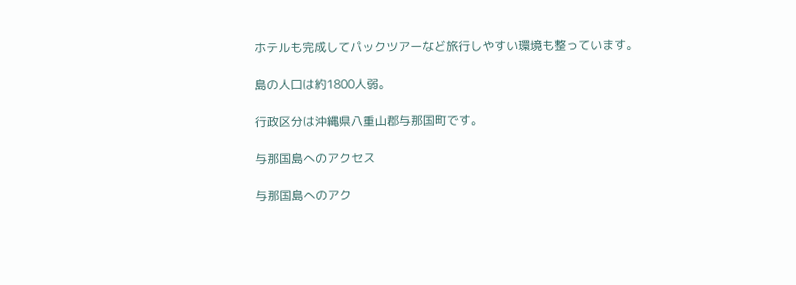ホテルも完成してパックツアーなど旅行しやすい環境も整っています。

島の人口は約1800人弱。

行政区分は沖縄県八重山郡与那国町です。

与那国島へのアクセス

与那国島へのアク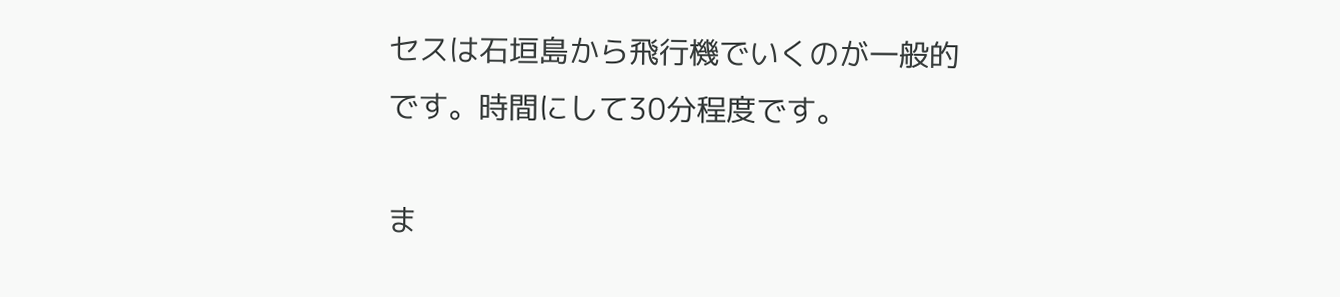セスは石垣島から飛行機でいくのが一般的です。時間にして30分程度です。

ま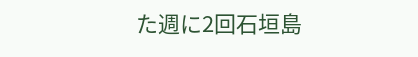た週に2回石垣島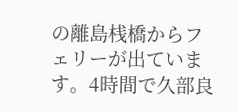の離島桟橋からフェリーが出ています。4時間で久部良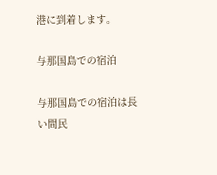港に到着します。

与那国島での宿泊

与那国島での宿泊は長い間民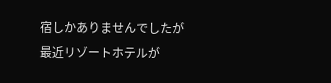宿しかありませんでしたが最近リゾートホテルが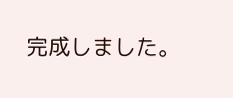完成しました。